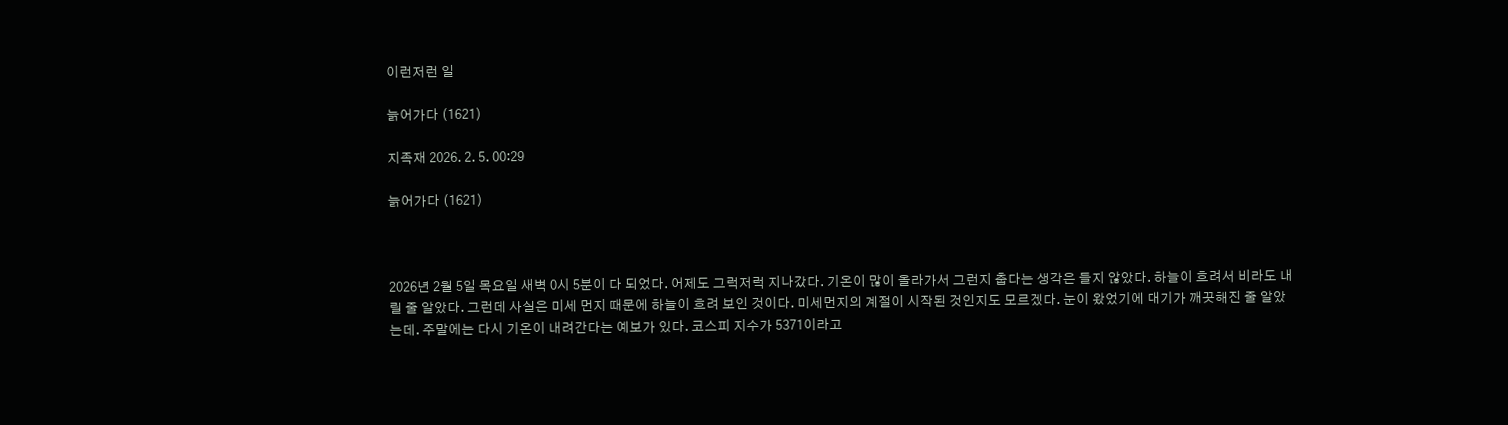이런저런 일

늙어가다 (1621)

지족재 2026. 2. 5. 00:29

늙어가다 (1621)



2026년 2월 5일 목요일 새벽 0시 5분이 다 되었다. 어제도 그럭저럭 지나갔다. 기온이 많이 올라가서 그런지 춥다는 생각은 들지 않았다. 하늘이 흐려서 비라도 내릴 줄 알았다. 그런데 사실은 미세 먼지 때문에 하늘이 흐려 보인 것이다. 미세먼지의 계절이 시작된 것인지도 모르겠다. 눈이 왔었기에 대기가 깨끗해진 줄 알았는데. 주말에는 다시 기온이 내려간다는 예보가 있다. 코스피 지수가 5371이라고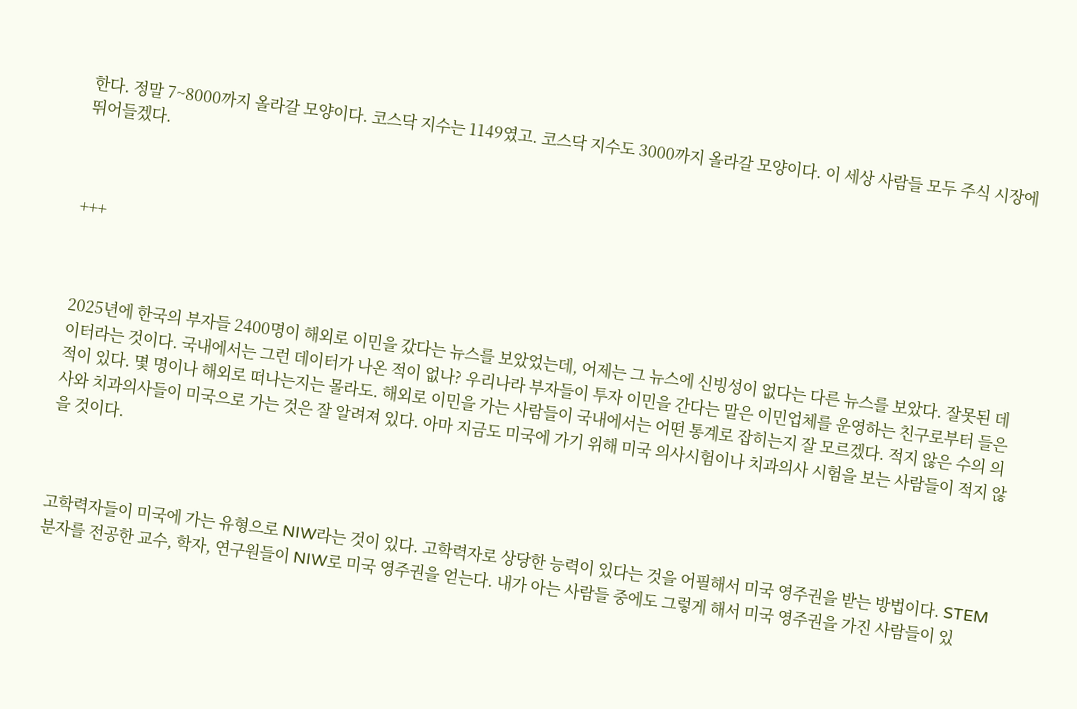한다. 정말 7~8000까지 올라갈 모양이다. 코스닥 지수는 1149였고. 코스닥 지수도 3000까지 올라갈 모양이다. 이 세상 사람들 모두 주식 시장에 뛰어들겠다.



+++



2025년에 한국의 부자들 2400명이 해외로 이민을 갔다는 뉴스를 보았었는데, 어제는 그 뉴스에 신빙성이 없다는 다른 뉴스를 보았다. 잘못된 데이터라는 것이다. 국내에서는 그런 데이터가 나온 적이 없나? 우리나라 부자들이 투자 이민을 간다는 말은 이민업체를 운영하는 친구로부터 들은 적이 있다. 몇 명이나 해외로 떠나는지는 몰라도. 해외로 이민을 가는 사람들이 국내에서는 어떤 통계로 잡히는지 잘 모르겠다. 적지 않은 수의 의사와 치과의사들이 미국으로 가는 것은 잘 알려져 있다. 아마 지금도 미국에 가기 위해 미국 의사시험이나 치과의사 시험을 보는 사람들이 적지 않을 것이다.



고학력자들이 미국에 가는 유형으로 NIW라는 것이 있다. 고학력자로 상당한 능력이 있다는 것을 어필해서 미국 영주권을 받는 방법이다. STEM 분자를 전공한 교수, 학자, 연구원들이 NIW로 미국 영주권을 얻는다. 내가 아는 사람들 중에도 그렇게 해서 미국 영주권을 가진 사람들이 있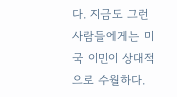다. 지금도 그런 사람들에게는 미국 이민이 상대적으로 수월하다.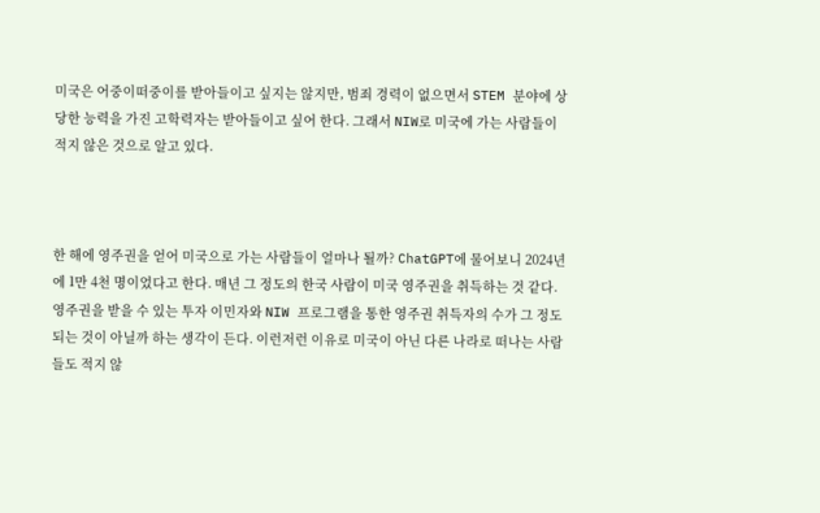미국은 어중이떠중이를 받아들이고 싶지는 않지만, 범죄 경력이 없으면서 STEM 분야에 상당한 능력을 가진 고학력자는 받아들이고 싶어 한다. 그래서 NIW로 미국에 가는 사람들이 적지 않은 것으로 알고 있다.



한 해에 영주권을 얻어 미국으로 가는 사람들이 얼마나 될까? ChatGPT에 물어보니 2024년에 1만 4천 명이었다고 한다. 매년 그 정도의 한국 사람이 미국 영주권을 취득하는 것 같다. 영주권을 받을 수 있는 투자 이민자와 NIW 프로그램을 통한 영주권 취득자의 수가 그 정도 되는 것이 아닐까 하는 생각이 든다. 이런저런 이유로 미국이 아닌 다른 나라로 떠나는 사람들도 적지 않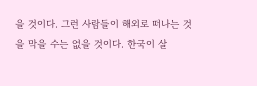을 것이다. 그런 사람들이 해외로 떠나는 것을 막을 수는 없을 것이다. 한국이 살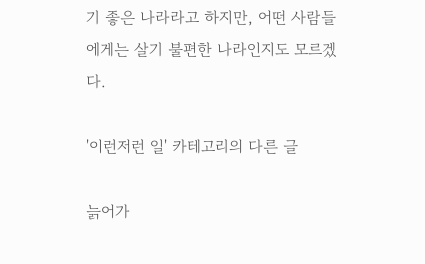기 좋은 나라라고 하지만, 어떤 사람들에게는 살기 불편한 나라인지도 모르겠다.

'이런저런 일' 카테고리의 다른 글

늙어가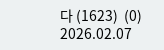다 (1623)  (0) 2026.02.07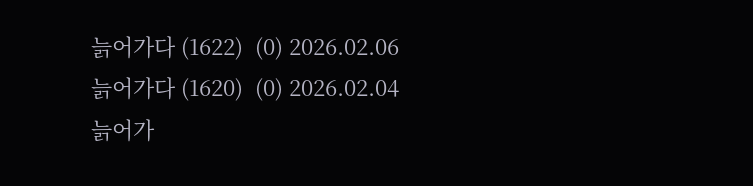늙어가다 (1622)  (0) 2026.02.06
늙어가다 (1620)  (0) 2026.02.04
늙어가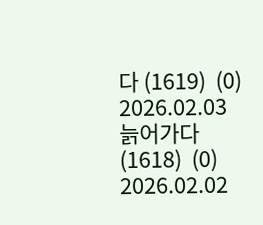다 (1619)  (0) 2026.02.03
늙어가다 (1618)  (0) 2026.02.02